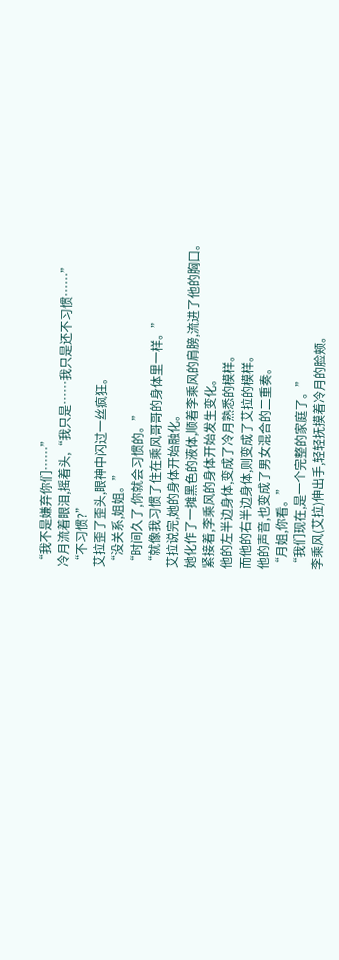“我不是嫌弃你们……”
冷月流着眼泪,摇着头,“我只是……我只是还不习惯……”
“不习惯?”
艾拉歪了歪头,眼神中闪过一丝疯狂。
“没关系,姐姐。”
“时间久了,你就会习惯的。”
“就像我习惯了住在乘风哥哥的身体里一样。”
艾拉说完,她的身体开始融化。
她化作了一摊黑色的液体,顺着李乘风的肩膀,流进了他的胸口。
紧接着,李乘风的身体开始发生变化。
他的左半边身体,变成了冷月熟悉的模样。
而他的右半边身体,则变成了艾拉的模样。
他的声音,也变成了男女混合的二重奏。
“月姐,你看。”
“我们现在,是一个完整的家庭了。”
李乘风(艾拉)伸出手,轻轻抚摸着冷月的脸颊。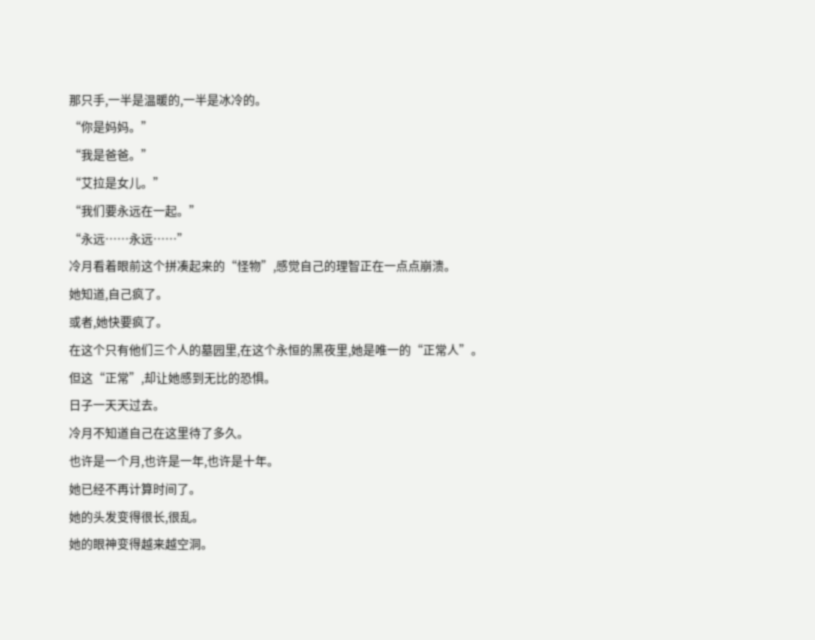那只手,一半是温暖的,一半是冰冷的。
“你是妈妈。”
“我是爸爸。”
“艾拉是女儿。”
“我们要永远在一起。”
“永远……永远……”
冷月看着眼前这个拼凑起来的“怪物”,感觉自己的理智正在一点点崩溃。
她知道,自己疯了。
或者,她快要疯了。
在这个只有他们三个人的墓园里,在这个永恒的黑夜里,她是唯一的“正常人”。
但这“正常”,却让她感到无比的恐惧。
日子一天天过去。
冷月不知道自己在这里待了多久。
也许是一个月,也许是一年,也许是十年。
她已经不再计算时间了。
她的头发变得很长,很乱。
她的眼神变得越来越空洞。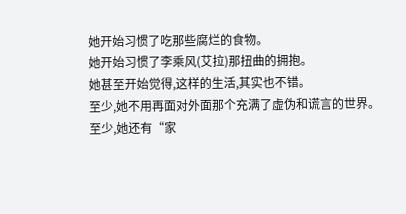她开始习惯了吃那些腐烂的食物。
她开始习惯了李乘风(艾拉)那扭曲的拥抱。
她甚至开始觉得,这样的生活,其实也不错。
至少,她不用再面对外面那个充满了虚伪和谎言的世界。
至少,她还有“家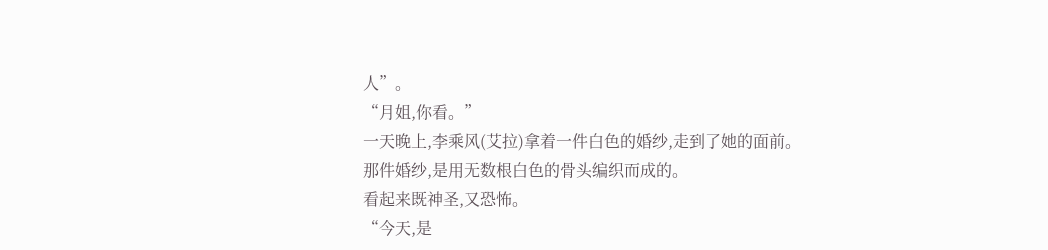人”。
“月姐,你看。”
一天晚上,李乘风(艾拉)拿着一件白色的婚纱,走到了她的面前。
那件婚纱,是用无数根白色的骨头编织而成的。
看起来既神圣,又恐怖。
“今天,是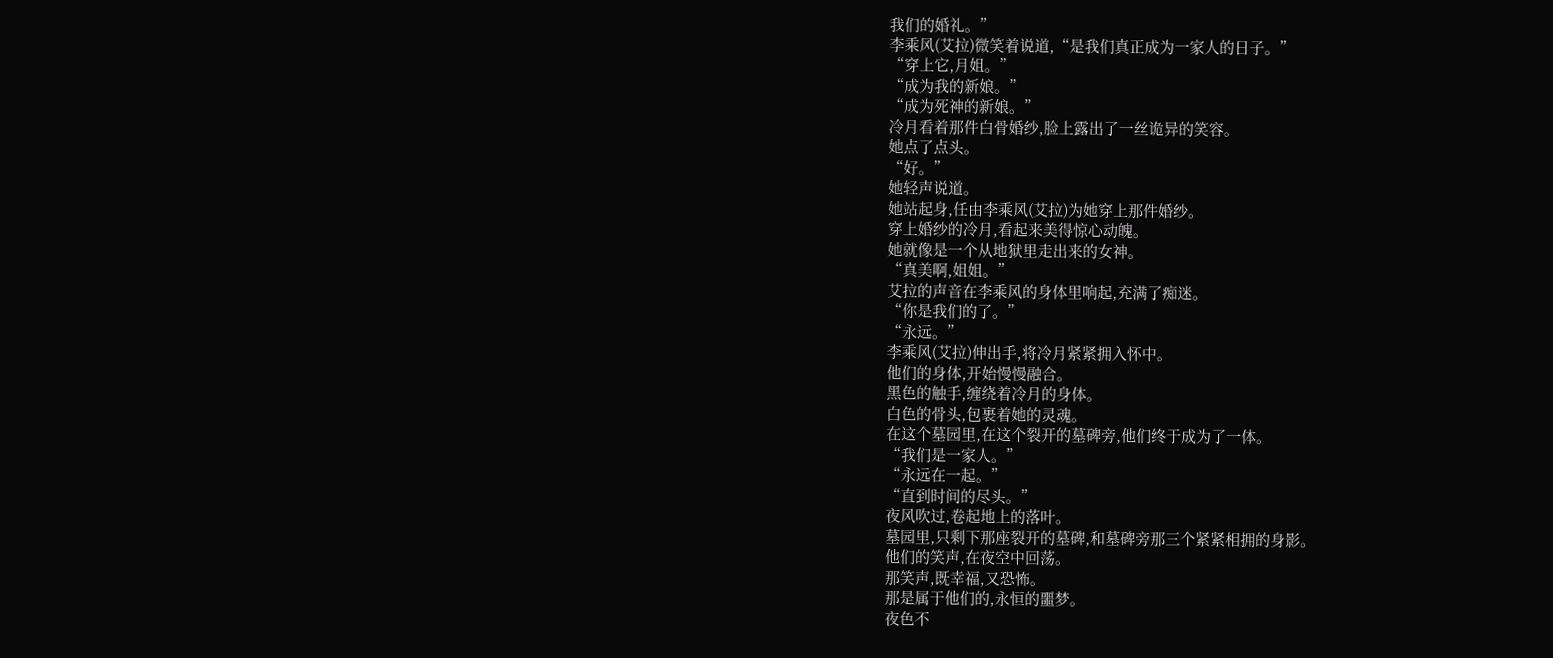我们的婚礼。”
李乘风(艾拉)微笑着说道,“是我们真正成为一家人的日子。”
“穿上它,月姐。”
“成为我的新娘。”
“成为死神的新娘。”
冷月看着那件白骨婚纱,脸上露出了一丝诡异的笑容。
她点了点头。
“好。”
她轻声说道。
她站起身,任由李乘风(艾拉)为她穿上那件婚纱。
穿上婚纱的冷月,看起来美得惊心动魄。
她就像是一个从地狱里走出来的女神。
“真美啊,姐姐。”
艾拉的声音在李乘风的身体里响起,充满了痴迷。
“你是我们的了。”
“永远。”
李乘风(艾拉)伸出手,将冷月紧紧拥入怀中。
他们的身体,开始慢慢融合。
黑色的触手,缠绕着冷月的身体。
白色的骨头,包裹着她的灵魂。
在这个墓园里,在这个裂开的墓碑旁,他们终于成为了一体。
“我们是一家人。”
“永远在一起。”
“直到时间的尽头。”
夜风吹过,卷起地上的落叶。
墓园里,只剩下那座裂开的墓碑,和墓碑旁那三个紧紧相拥的身影。
他们的笑声,在夜空中回荡。
那笑声,既幸福,又恐怖。
那是属于他们的,永恒的噩梦。
夜色不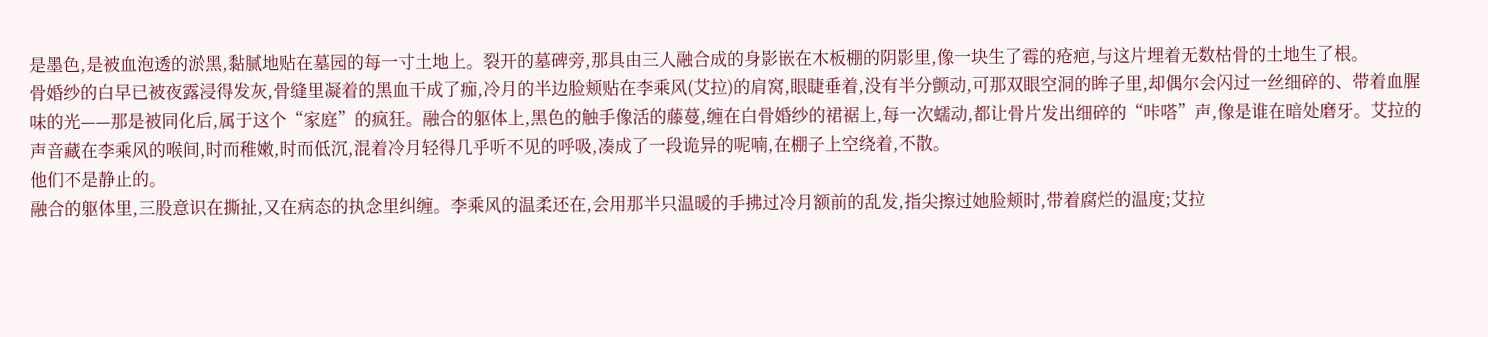是墨色,是被血泡透的淤黑,黏腻地贴在墓园的每一寸土地上。裂开的墓碑旁,那具由三人融合成的身影嵌在木板棚的阴影里,像一块生了霉的疮疤,与这片埋着无数枯骨的土地生了根。
骨婚纱的白早已被夜露浸得发灰,骨缝里凝着的黑血干成了痂,冷月的半边脸颊贴在李乘风(艾拉)的肩窝,眼睫垂着,没有半分颤动,可那双眼空洞的眸子里,却偶尔会闪过一丝细碎的、带着血腥味的光——那是被同化后,属于这个“家庭”的疯狂。融合的躯体上,黑色的触手像活的藤蔓,缠在白骨婚纱的裙裾上,每一次蠕动,都让骨片发出细碎的“咔嗒”声,像是谁在暗处磨牙。艾拉的声音藏在李乘风的喉间,时而稚嫩,时而低沉,混着冷月轻得几乎听不见的呼吸,凑成了一段诡异的呢喃,在棚子上空绕着,不散。
他们不是静止的。
融合的躯体里,三股意识在撕扯,又在病态的执念里纠缠。李乘风的温柔还在,会用那半只温暖的手拂过冷月额前的乱发,指尖擦过她脸颊时,带着腐烂的温度;艾拉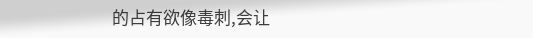的占有欲像毒刺,会让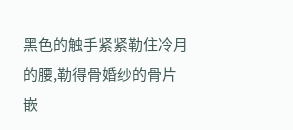黑色的触手紧紧勒住冷月的腰,勒得骨婚纱的骨片嵌